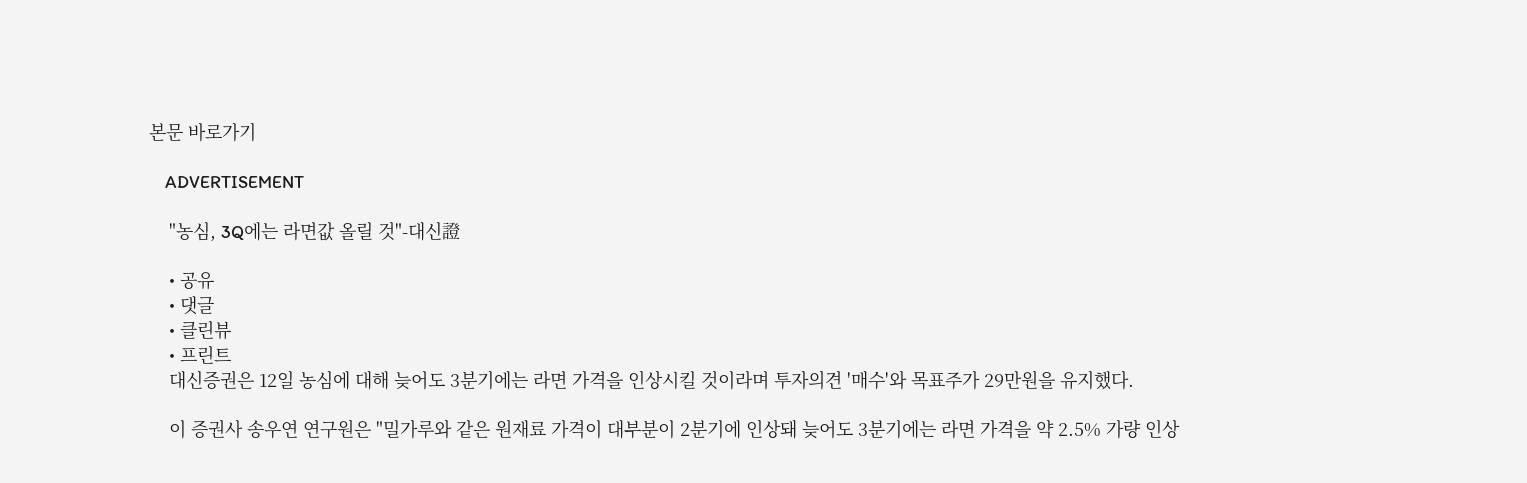본문 바로가기

    ADVERTISEMENT

    "농심, 3Q에는 라면값 올릴 것"-대신證

    • 공유
    • 댓글
    • 클린뷰
    • 프린트
    대신증권은 12일 농심에 대해 늦어도 3분기에는 라면 가격을 인상시킬 것이라며 투자의견 '매수'와 목표주가 29만원을 유지했다.

    이 증권사 송우연 연구원은 "밀가루와 같은 원재료 가격이 대부분이 2분기에 인상돼 늦어도 3분기에는 라면 가격을 약 2.5% 가량 인상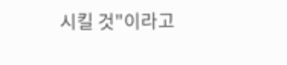시킬 것"이라고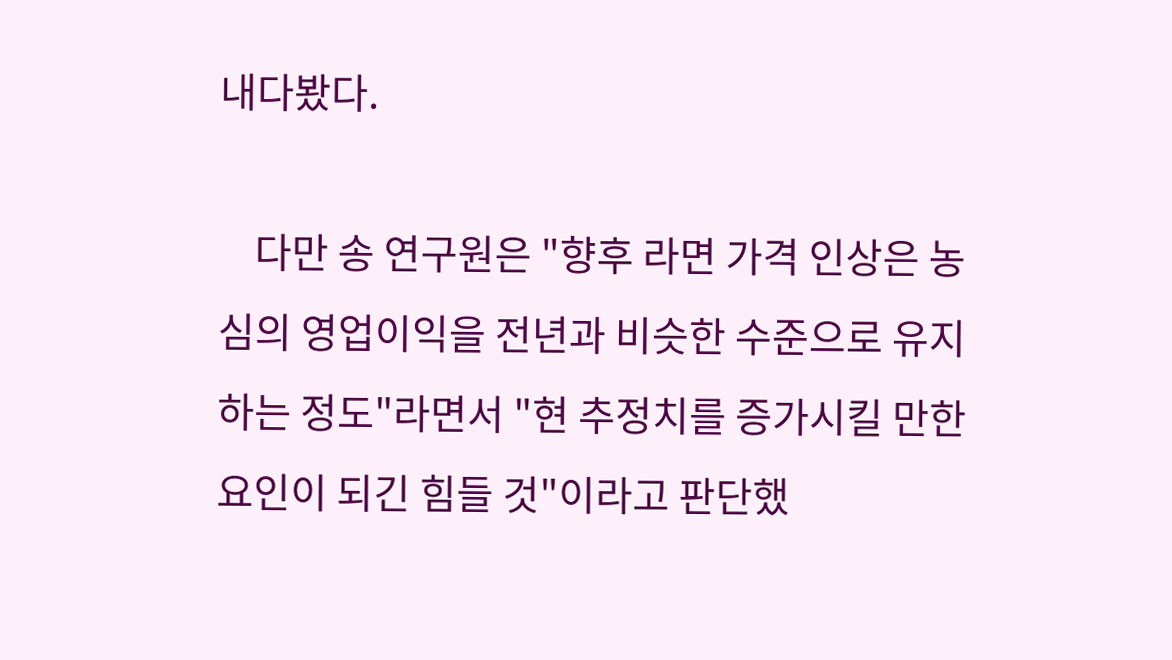내다봤다.

    다만 송 연구원은 "향후 라면 가격 인상은 농심의 영업이익을 전년과 비슷한 수준으로 유지하는 정도"라면서 "현 추정치를 증가시킬 만한 요인이 되긴 힘들 것"이라고 판단했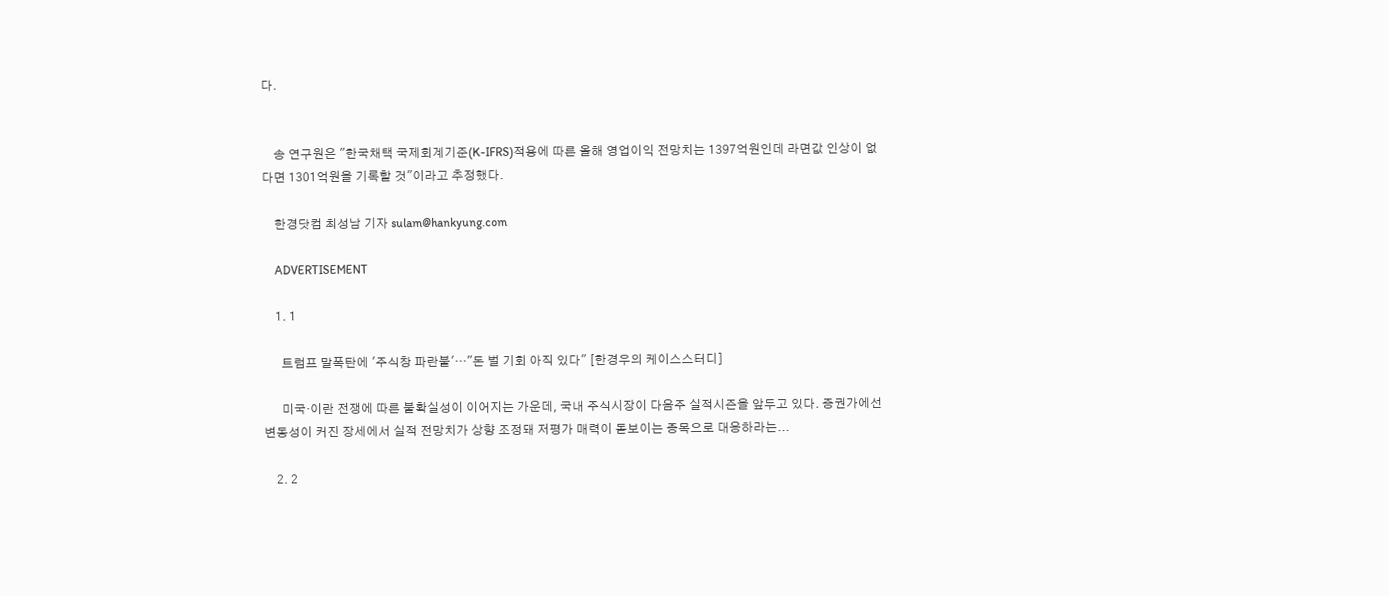다.


    송 연구원은 "한국채택 국제회계기준(K-IFRS)적용에 따른 올해 영업이익 전망치는 1397억원인데 라면값 인상이 없다면 1301억원을 기록할 것"이라고 추정했다.

    한경닷컴 최성남 기자 sulam@hankyung.com

    ADVERTISEMENT

    1. 1

      트럼프 말폭탄에 '주식창 파란불'…"돈 벌 기회 아직 있다" [한경우의 케이스스터디]

      미국·이란 전쟁에 따른 불확실성이 이어지는 가운데, 국내 주식시장이 다음주 실적시즌을 앞두고 있다. 증권가에선 변동성이 커진 장세에서 실적 전망치가 상향 조정돼 저평가 매력이 돋보이는 종목으로 대응하라는...

    2. 2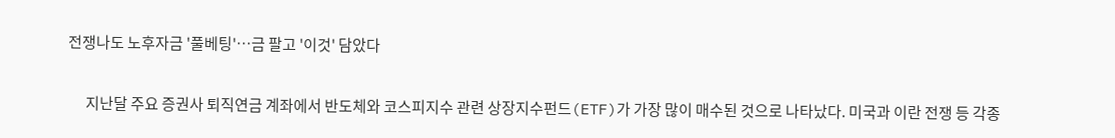전쟁나도 노후자금 '풀베팅'…금 팔고 '이것' 담았다

      지난달 주요 증권사 퇴직연금 계좌에서 반도체와 코스피지수 관련 상장지수펀드(ETF)가 가장 많이 매수된 것으로 나타났다. 미국과 이란 전쟁 등 각종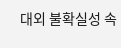대외 불확실성 속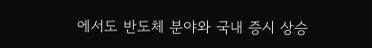에서도 반도체 분야와 국내 증시 상승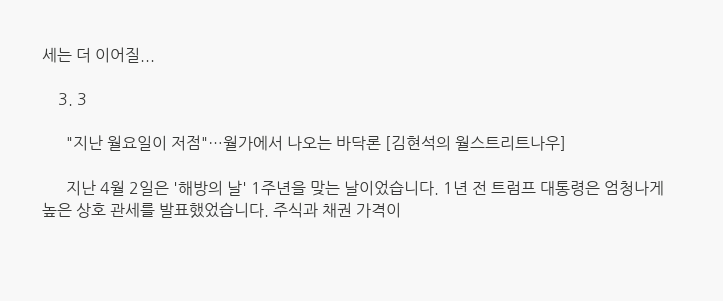세는 더 이어질...

    3. 3

      "지난 월요일이 저점"…월가에서 나오는 바닥론 [김현석의 월스트리트나우]

      지난 4월 2일은 '해방의 날' 1주년을 맞는 날이었습니다. 1년 전 트럼프 대통령은 엄청나게 높은 상호 관세를 발표했었습니다. 주식과 채권 가격이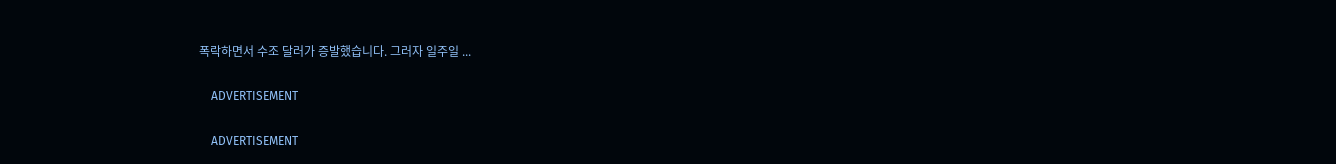폭락하면서 수조 달러가 증발했습니다. 그러자 일주일 ...

    ADVERTISEMENT

    ADVERTISEMENT